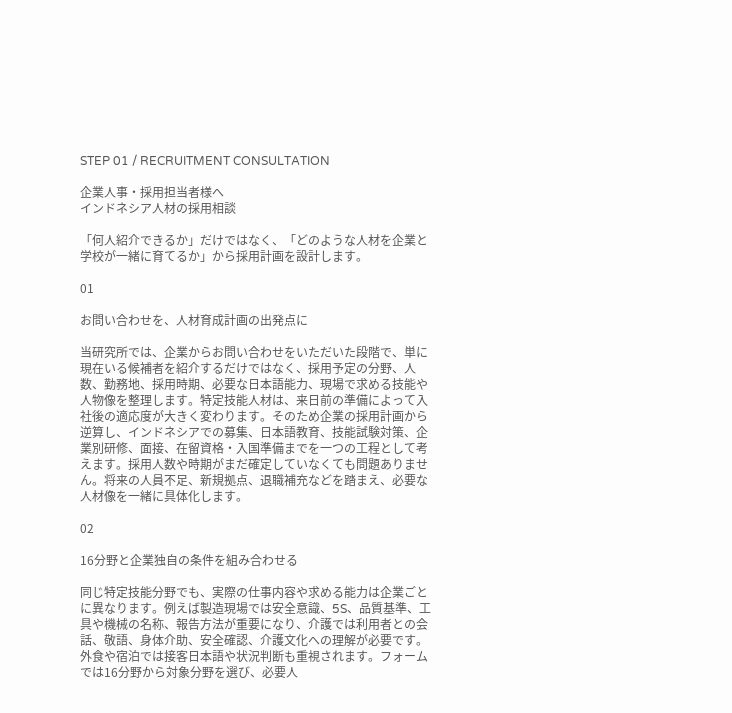STEP 01 / RECRUITMENT CONSULTATION

企業人事・採用担当者様へ
インドネシア人材の採用相談

「何人紹介できるか」だけではなく、「どのような人材を企業と学校が一緒に育てるか」から採用計画を設計します。

01

お問い合わせを、人材育成計画の出発点に

当研究所では、企業からお問い合わせをいただいた段階で、単に現在いる候補者を紹介するだけではなく、採用予定の分野、人数、勤務地、採用時期、必要な日本語能力、現場で求める技能や人物像を整理します。特定技能人材は、来日前の準備によって入社後の適応度が大きく変わります。そのため企業の採用計画から逆算し、インドネシアでの募集、日本語教育、技能試験対策、企業別研修、面接、在留資格・入国準備までを一つの工程として考えます。採用人数や時期がまだ確定していなくても問題ありません。将来の人員不足、新規拠点、退職補充などを踏まえ、必要な人材像を一緒に具体化します。

02

16分野と企業独自の条件を組み合わせる

同じ特定技能分野でも、実際の仕事内容や求める能力は企業ごとに異なります。例えば製造現場では安全意識、5S、品質基準、工具や機械の名称、報告方法が重要になり、介護では利用者との会話、敬語、身体介助、安全確認、介護文化への理解が必要です。外食や宿泊では接客日本語や状況判断も重視されます。フォームでは16分野から対象分野を選び、必要人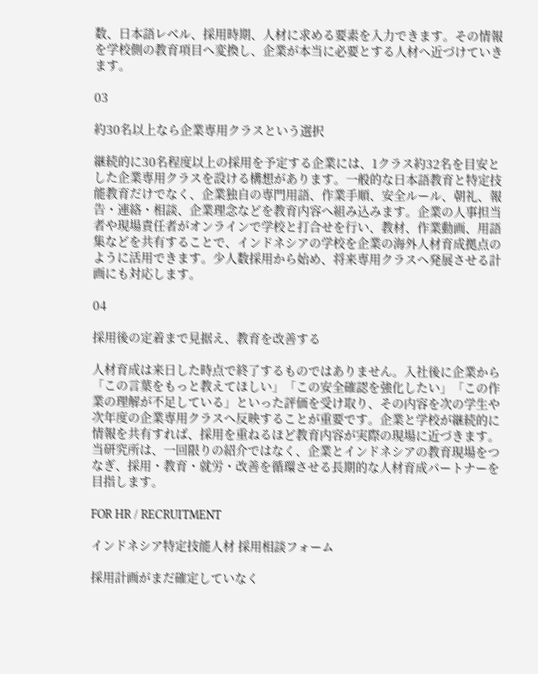数、日本語レベル、採用時期、人材に求める要素を入力できます。その情報を学校側の教育項目へ変換し、企業が本当に必要とする人材へ近づけていきます。

03

約30名以上なら企業専用クラスという選択

継続的に30名程度以上の採用を予定する企業には、1クラス約32名を目安とした企業専用クラスを設ける構想があります。一般的な日本語教育と特定技能教育だけでなく、企業独自の専門用語、作業手順、安全ルール、朝礼、報告・連絡・相談、企業理念などを教育内容へ組み込みます。企業の人事担当者や現場責任者がオンラインで学校と打合せを行い、教材、作業動画、用語集などを共有することで、インドネシアの学校を企業の海外人材育成拠点のように活用できます。少人数採用から始め、将来専用クラスへ発展させる計画にも対応します。

04

採用後の定着まで見据え、教育を改善する

人材育成は来日した時点で終了するものではありません。入社後に企業から「この言葉をもっと教えてほしい」「この安全確認を強化したい」「この作業の理解が不足している」といった評価を受け取り、その内容を次の学生や次年度の企業専用クラスへ反映することが重要です。企業と学校が継続的に情報を共有すれば、採用を重ねるほど教育内容が実際の現場に近づきます。当研究所は、一回限りの紹介ではなく、企業とインドネシアの教育現場をつなぎ、採用・教育・就労・改善を循環させる長期的な人材育成パートナーを目指します。

FOR HR / RECRUITMENT

インドネシア特定技能人材 採用相談フォーム

採用計画がまだ確定していなく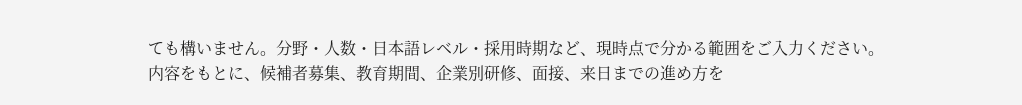ても構いません。分野・人数・日本語レベル・採用時期など、現時点で分かる範囲をご入力ください。内容をもとに、候補者募集、教育期間、企業別研修、面接、来日までの進め方を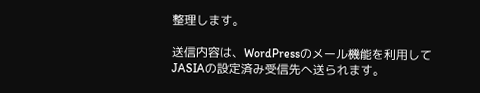整理します。

送信内容は、WordPressのメール機能を利用してJASIAの設定済み受信先へ送られます。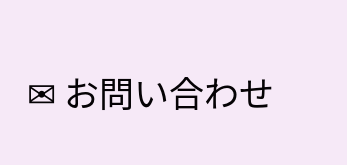✉ お問い合わせ